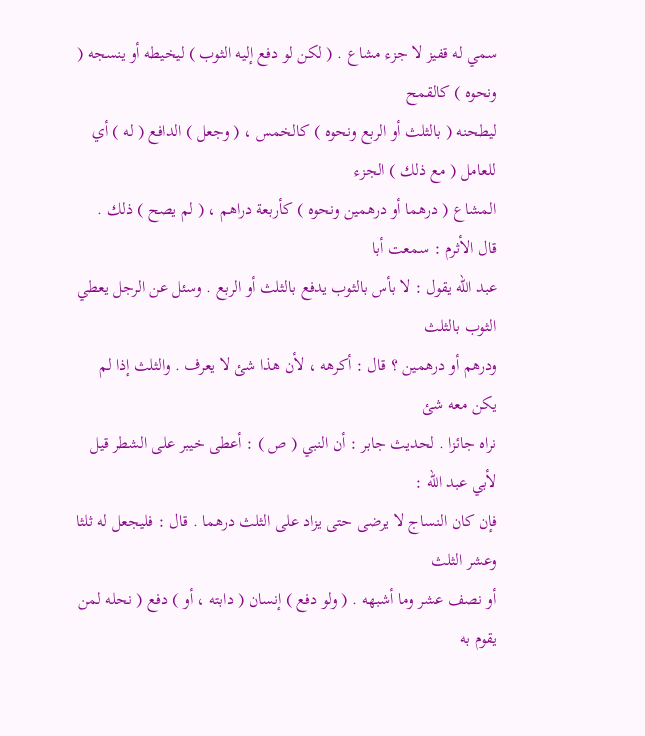سمي له قفيز لا جزء مشاع . ( لكن لو دفع إليه الثوب ) ليخيطه أو ينسجه ( ونحوه ) كالقمح
ليطحنه ( بالثلث أو الربع ونحوه ) كالخمس ، ( وجعل ) الدافع ( له ) أي للعامل ( مع ذلك ) الجزء
المشاع ( درهما أو درهمين ونحوه ) كأربعة دراهم ، ( لم يصح ) ذلك . قال الأثرم : سمعت أبا
عبد الله يقول : لا بأس بالثوب يدفع بالثلث أو الربع . وسئل عن الرجل يعطي الثوب بالثلث
ودرهم أو درهمين ؟ قال : أكرهه ، لأن هذا شئ لا يعرف . والثلث إذا لم يكن معه شئ
نراه جائزا . لحديث جابر : أن النبي ( ص ) : أعطى خيبر على الشطر قيل لأبي عبد الله :
فإن كان النساج لا يرضى حتى يزاد على الثلث درهما . قال : فليجعل له ثلثا وعشر الثلث
أو نصف عشر وما أشبهه . ( ولو دفع ) إنسان ( دابته ، أو ) دفع ( نحله لمن يقوم به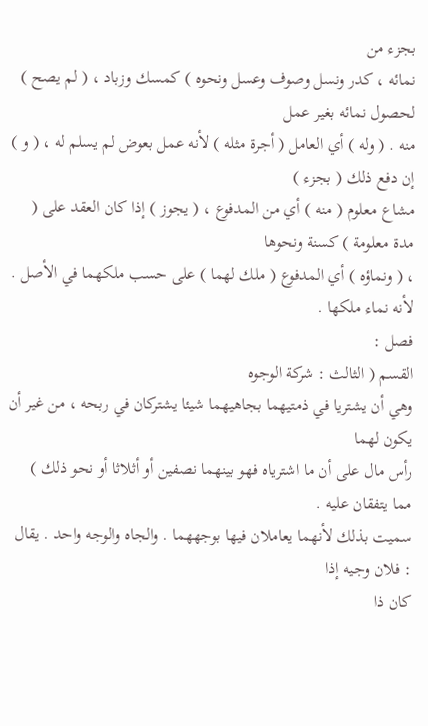بجزء من
نمائه ، كدر ونسل وصوف وعسل ونحوه ) كمسك وزباد ، ( لم يصح ) لحصول نمائه بغير عمل
منه . ( وله ) أي العامل ( أجرة مثله ) لأنه عمل بعوض لم يسلم له ، ( و ) إن دفع ذلك ( بجزء )
مشاع معلوم ( منه ) أي من المدفوع ، ( يجوز ) إذا كان العقد على ( مدة معلومة ) كسنة ونحوها
، ( ونماؤه ) أي المدفوع ( ملك لهما ) على حسب ملكهما في الأصل . لأنه نماء ملكها .
فصل :
القسم ( الثالث : شركة الوجوه
وهي أن يشتريا في ذمتيهما بجاهيهما شيئا يشتركان في ربحه ، من غير أن يكون لهما
رأس مال على أن ما اشترياه فهو بينهما نصفين أو أثلاثا أو نحو ذلك ) مما يتفقان عليه .
سميت بذلك لأنهما يعاملان فيها بوجههما . والجاه والوجه واحد . يقال : فلان وجيه إذا
كان ذا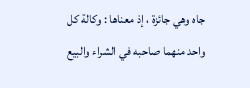جاه وهي جائزة ، إذ معناها : وكالة كل واحد منهما صاحبه في الشراء والبيع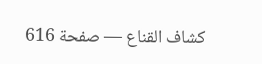كشاف القناع — صفحة 616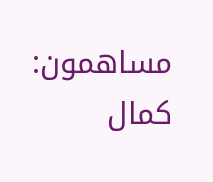مساهمون: كمال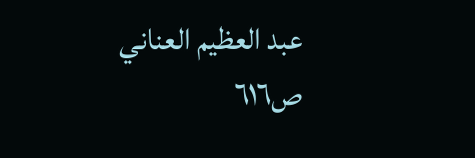عبد العظيم العناني
ص٦١٦